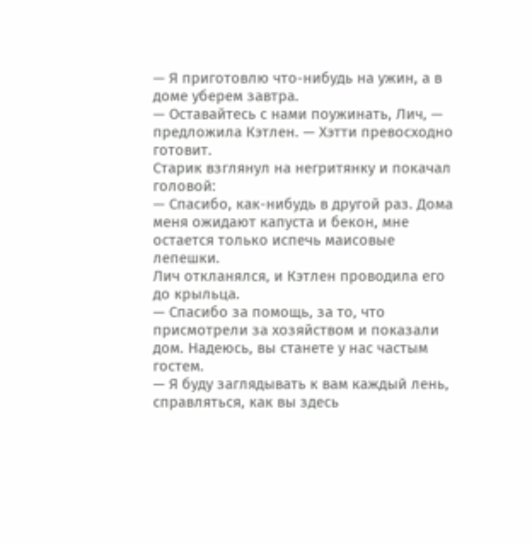— Я приготовлю что-нибудь на ужин, а в доме уберем завтра.
— Оставайтесь с нами поужинать, Лич, — предложила Кэтлен. — Хэтти превосходно готовит.
Старик взглянул на негритянку и покачал головой:
— Спасибо, как-нибудь в другой раз. Дома меня ожидают капуста и бекон, мне остается только испечь маисовые лепешки.
Лич откланялся, и Кэтлен проводила его до крыльца.
— Спасибо за помощь, за то, что присмотрели за хозяйством и показали дом. Надеюсь, вы станете у нас частым гостем.
— Я буду заглядывать к вам каждый лень, справляться, как вы здесь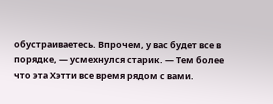обустраиваетесь. Впрочем, у вас будет все в порядке, — усмехнулся старик. — Тем более что эта Хэтти все время рядом с вами.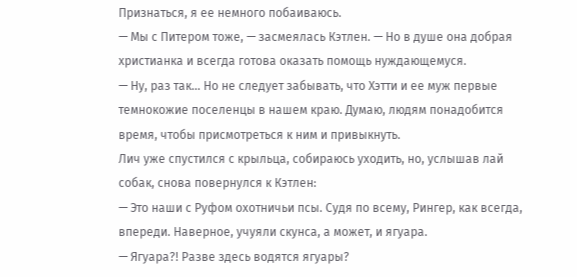Признаться, я ее немного побаиваюсь.
— Мы с Питером тоже, — засмеялась Кэтлен. — Но в душе она добрая христианка и всегда готова оказать помощь нуждающемуся.
— Ну, раз так… Но не следует забывать, что Хэтти и ее муж первые темнокожие поселенцы в нашем краю. Думаю, людям понадобится время, чтобы присмотреться к ним и привыкнуть.
Лич уже спустился с крыльца, собираюсь уходить, но, услышав лай собак, снова повернулся к Кэтлен:
— Это наши с Руфом охотничьи псы. Судя по всему, Рингер, как всегда, впереди. Наверное, учуяли скунса, а может, и ягуара.
— Ягуара?! Разве здесь водятся ягуары?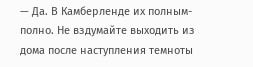— Да. В Камберленде их полным-полно. Не вздумайте выходить из дома после наступления темноты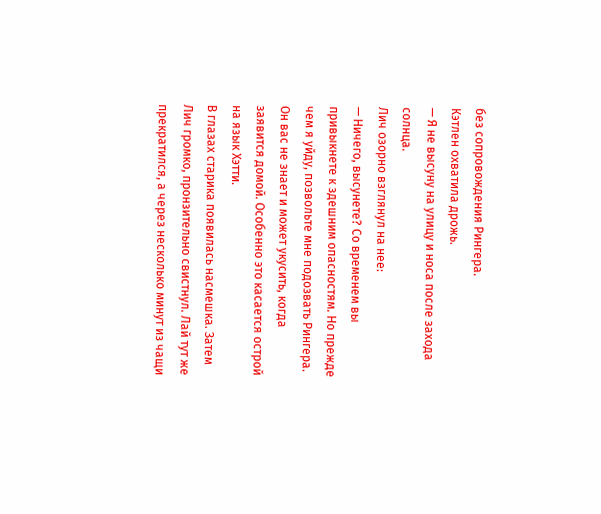без сопровождения Рингера.
Кэтлен охватила дрожь.
— Я не высуну на улицу и носа после захода солнца.
Лич озорно взглянул на нее:
— Ничего, высунете? Со временем вы привыкнете к здешним опасностям. Но прежде чем я уйду, позвольте мне подозвать Рингера. Он вас не знает и может укусить, когда заявится домой. Особенно это касается острой на язык Хэтти.
В глазах старика появилась насмешка. Затем Лич громко, пронзительно свистнул. Лай тут же прекратился, а через несколько минут из чащи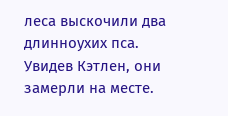леса выскочили два длинноухих пса. Увидев Кэтлен, они замерли на месте.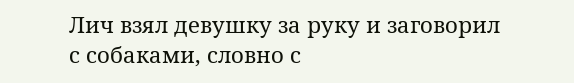Лич взял девушку за руку и заговорил с собаками, словно с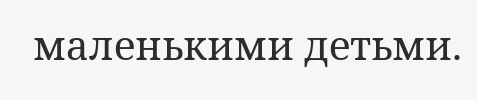маленькими детьми.